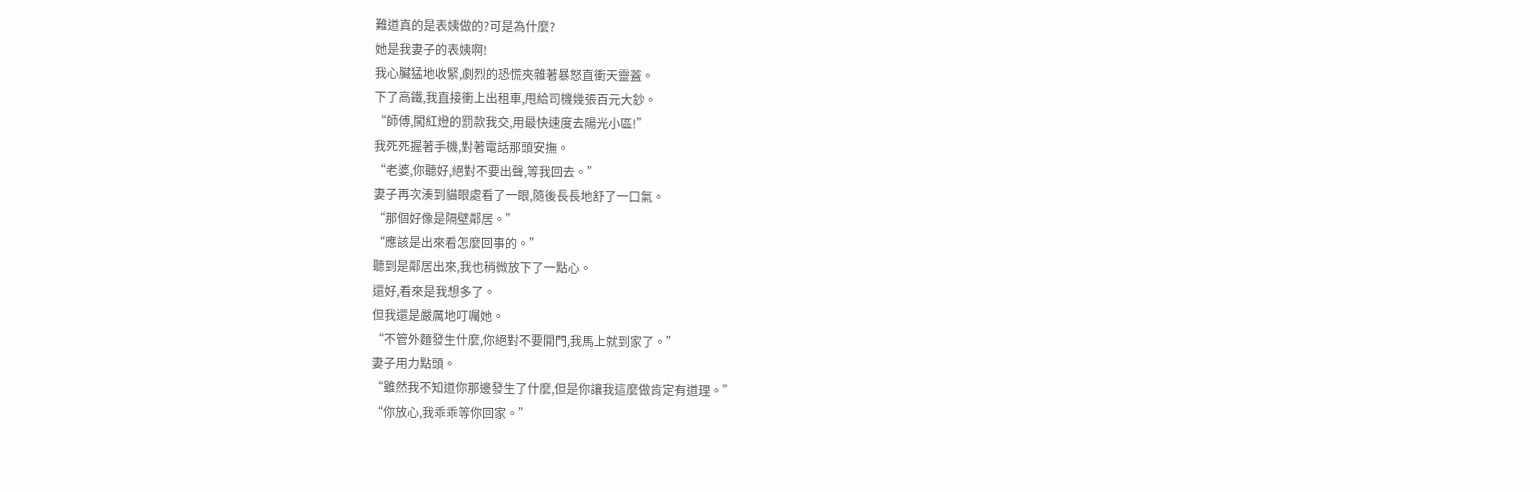難道真的是表姨做的?可是為什麼?
她是我妻子的表姨啊!
我心臟猛地收緊,劇烈的恐慌夾雜著暴怒直衝天靈蓋。
下了高鐵,我直接衝上出租車,甩給司機幾張百元大鈔。
“師傅,闖紅燈的罰款我交,用最快速度去陽光小區!”
我死死握著手機,對著電話那頭安撫。
“老婆,你聽好,絕對不要出聲,等我回去。”
妻子再次湊到貓眼處看了一眼,隨後長長地舒了一口氣。
“那個好像是隔壁鄰居。”
“應該是出來看怎麼回事的。”
聽到是鄰居出來,我也稍微放下了一點心。
還好,看來是我想多了。
但我還是嚴厲地叮囑她。
“不管外麵發生什麼,你絕對不要開門,我馬上就到家了。”
妻子用力點頭。
“雖然我不知道你那邊發生了什麼,但是你讓我這麼做肯定有道理。”
“你放心,我乖乖等你回家。”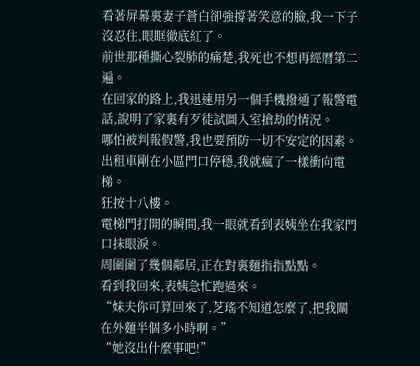看著屏幕裏妻子蒼白卻強撐著笑意的臉,我一下子沒忍住,眼眶徹底紅了。
前世那種撕心裂肺的痛楚,我死也不想再經曆第二遍。
在回家的路上,我迅速用另一個手機撥通了報警電話,說明了家裏有歹徒試圖入室搶劫的情況。
哪怕被判報假警,我也要預防一切不安定的因素。
出租車剛在小區門口停穩,我就瘋了一樣衝向電梯。
狂按十八樓。
電梯門打開的瞬間,我一眼就看到表姨坐在我家門口抹眼淚。
周圍圍了幾個鄰居,正在對裏麵指指點點。
看到我回來,表姨急忙跑過來。
“妹夫你可算回來了,芝瑤不知道怎麼了,把我關在外麵半個多小時啊。”
“她沒出什麼事吧!”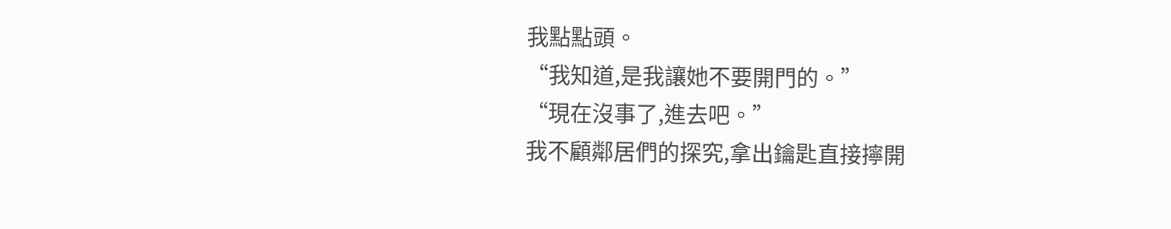我點點頭。
“我知道,是我讓她不要開門的。”
“現在沒事了,進去吧。”
我不顧鄰居們的探究,拿出鑰匙直接擰開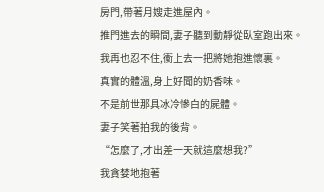房門,帶著月嫂走進屋內。
推門進去的瞬間,妻子聽到動靜從臥室跑出來。
我再也忍不住,衝上去一把將她抱進懷裏。
真實的體溫,身上好聞的奶香味。
不是前世那具冰冷慘白的屍體。
妻子笑著拍我的後背。
“怎麼了,才出差一天就這麼想我?”
我貪婪地抱著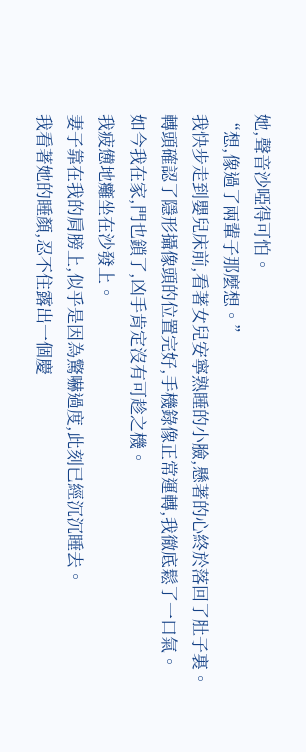她,聲音沙啞得可怕。
“想,像過了兩輩子那麼想。”
我快步走到嬰兒床前,看著女兒安寧熟睡的小臉,懸著的心終於落回了肚子裏。
轉頭確認了隱形攝像頭的位置完好,手機錄像正常運轉,我徹底鬆了一口氣。
如今我在家,門也鎖了,凶手肯定沒有可趁之機。
我疲憊地癱坐在沙發上。
妻子靠在我的肩膀上,似乎是因為驚嚇過度,此刻已經沉沉睡去。
我看著她的睡顏,忍不住露出一個慶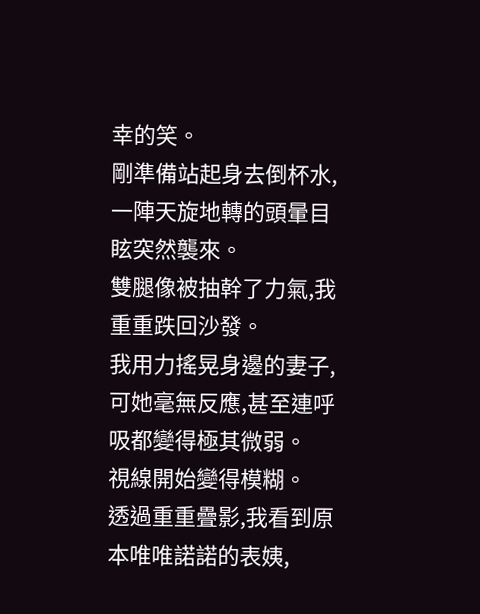幸的笑。
剛準備站起身去倒杯水,一陣天旋地轉的頭暈目眩突然襲來。
雙腿像被抽幹了力氣,我重重跌回沙發。
我用力搖晃身邊的妻子,可她毫無反應,甚至連呼吸都變得極其微弱。
視線開始變得模糊。
透過重重疊影,我看到原本唯唯諾諾的表姨,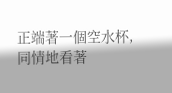正端著一個空水杯,同情地看著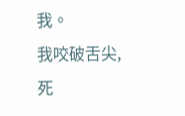我。
我咬破舌尖,死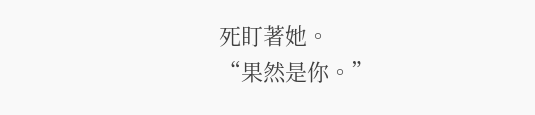死盯著她。
“果然是你。”